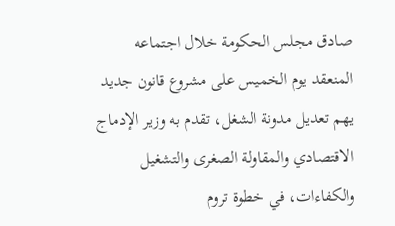صادق مجلس الحكومة خلال اجتماعه المنعقد يوم الخميس على مشروع قانون جديد يهم تعديل مدونة الشغل، تقدم به وزير الإدماج الاقتصادي والمقاولة الصغرى والتشغيل والكفاءات، في خطوة تروم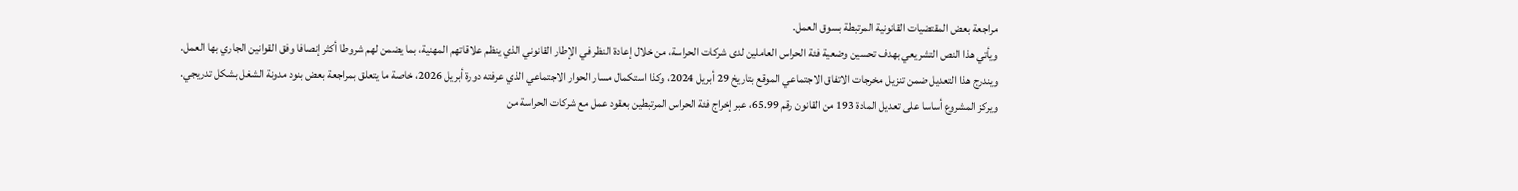مراجعة بعض المقتضيات القانونية المرتبطة بسوق العمل.
ويأتي هذا النص التشريعي بهدف تحسين وضعية فئة الحراس العاملين لدى شركات الحراسة، من خلال إعادة النظر في الإطار القانوني الذي ينظم علاقاتهم المهنية، بما يضمن لهم شروطا أكثر إنصافا وفق القوانين الجاري بها العمل.
ويندرج هذا التعديل ضمن تنزيل مخرجات الاتفاق الاجتماعي الموقع بتاريخ 29 أبريل 2024، وكذا استكمال مسار الحوار الاجتماعي الذي عرفته دورة أبريل 2026، خاصة ما يتعلق بمراجعة بعض بنود مدونة الشغل بشكل تدريجي.
ويركز المشروع أساسا على تعديل المادة 193 من القانون رقم 65.99، عبر إخراج فئة الحراس المرتبطين بعقود عمل مع شركات الحراسة من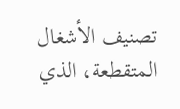تصنيف الأشغال المتقطعة، الذي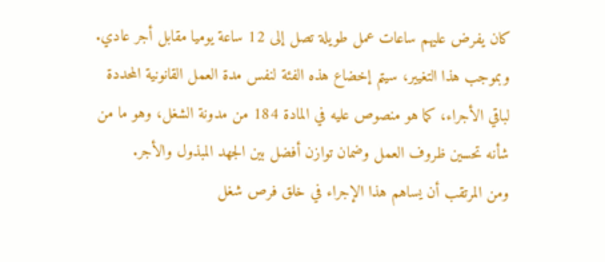كان يفرض عليهم ساعات عمل طويلة تصل إلى 12 ساعة يوميا مقابل أجر عادي.
وبموجب هذا التغيير، سيتم إخضاع هذه الفئة لنفس مدة العمل القانونية المحددة لباقي الأجراء، كما هو منصوص عليه في المادة 184 من مدونة الشغل، وهو ما من شأنه تحسين ظروف العمل وضمان توازن أفضل بين الجهد المبذول والأجر.
ومن المرتقب أن يساهم هذا الإجراء في خلق فرص شغل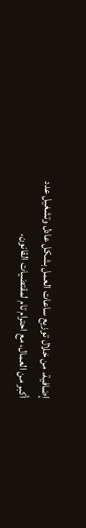إضافية، من خلال توزيع ساعات العمل بشكل عادل وتشغيل عدد أكبر من العمال، مع احترام تام لمقتضيات القانون.